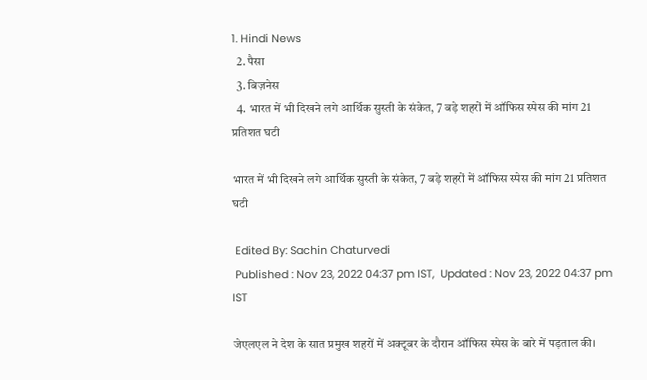1. Hindi News
  2. पैसा
  3. बिज़नेस
  4. भारत में भी दिखने लगे आर्थिक सुस्ती के संकेत, 7 बड़े शहरों में ऑफिस स्पेस की मांग 21 प्रतिशत घटी

भारत में भी दिखने लगे आर्थिक सुस्ती के संकेत, 7 बड़े शहरों में ऑफिस स्पेस की मांग 21 प्रतिशत घटी

 Edited By: Sachin Chaturvedi
 Published : Nov 23, 2022 04:37 pm IST,  Updated : Nov 23, 2022 04:37 pm IST

जेएलएल ने देश के सात प्रमुख शहरों में अक्टूबर के दौरान ऑफिस स्पेस के बारे में पड़ताल की।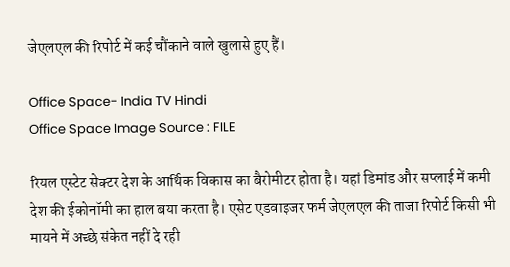जेएलएल की रिपोर्ट में कई चौंकाने वाले खुलासे हुए हैं।

Office Space- India TV Hindi
Office Space Image Source : FILE

रियल एस्टेट सेक्टर देश के आर्थिक विकास का बैरोमीटर होता है। यहां डिमांड और सप्लाई में कमी देश की ईकोनॉमी का हाल बया करता है। एसेट एडवाइजर फर्म जेएलएल की ताजा रिपोर्ट किसी भी मायने में अच्छे संकेत नहीं दे रही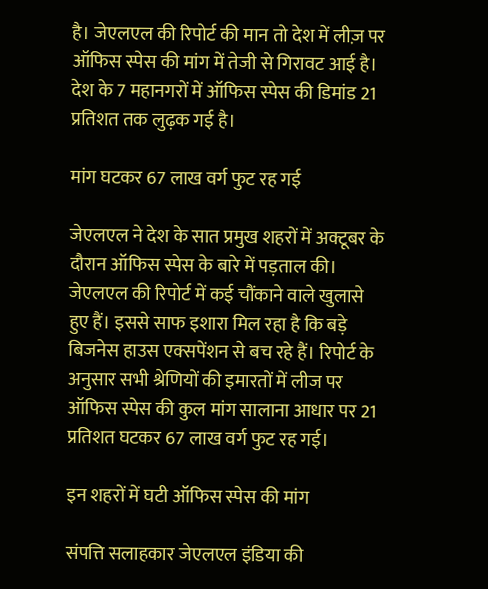है। जेएलएल की रिपोर्ट की मान तो देश में लीज़ पर ऑफिस स्पेस की मांग में तेजी से गिरावट आई है। देश के 7 महानगरों में ऑफिस स्पेस की डिमांड 21 प्रतिशत तक लुढ़क गई है।

मांग घटकर 67 लाख वर्ग फुट रह गई

जेएलएल ने देश के सात प्रमुख शहरों में अक्टूबर के दौरान ऑफिस स्पेस के बारे में पड़ताल की। जेएलएल की रिपोर्ट में कई चौंकाने वाले खुलासे हुए हैं। इससे साफ इशारा मिल रहा है कि बड़े बिजनेस हाउस एक्सपेंशन से बच रहे हैं। रिपोर्ट के अनुसार सभी श्रेणियों की इमारतों में लीज पर ऑफिस स्पेस की कुल मांग सालाना आधार पर 21 प्रतिशत घटकर 67 लाख वर्ग फुट रह गई।

इन शहरों में घटी ऑफिस स्पेस की मांग

संपत्ति सलाहकार जेएलएल इंडिया की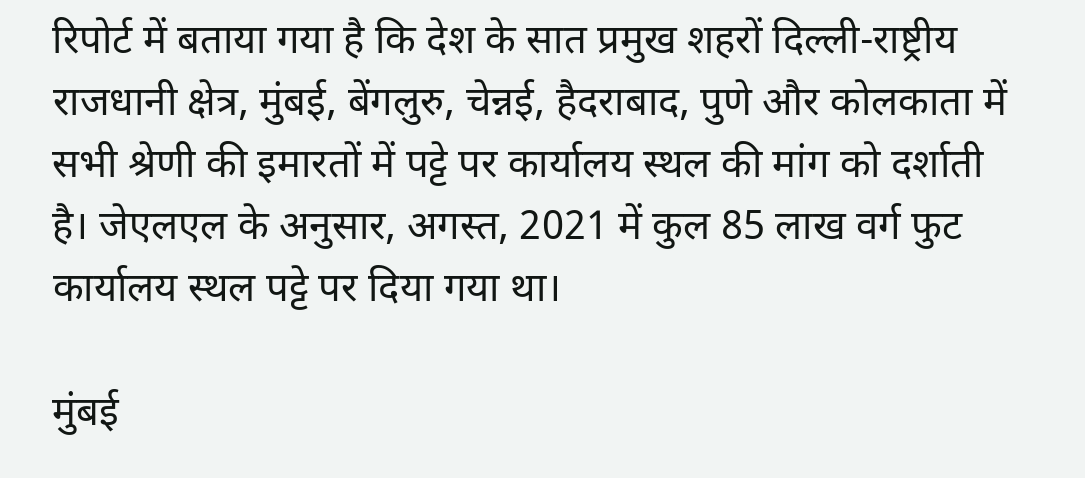रिपोर्ट में बताया गया है कि देश के सात प्रमुख शहरों दिल्ली-राष्ट्रीय राजधानी क्षेत्र, मुंबई, बेंगलुरु, चेन्नई, हैदराबाद, पुणे और कोलकाता में सभी श्रेणी की इमारतों में पट्टे पर कार्यालय स्थल की मांग को दर्शाती है। जेएलएल के अनुसार, अगस्त, 2021 में कुल 85 लाख वर्ग फुट कार्यालय स्थल पट्टे पर दिया गया था।

मुंबई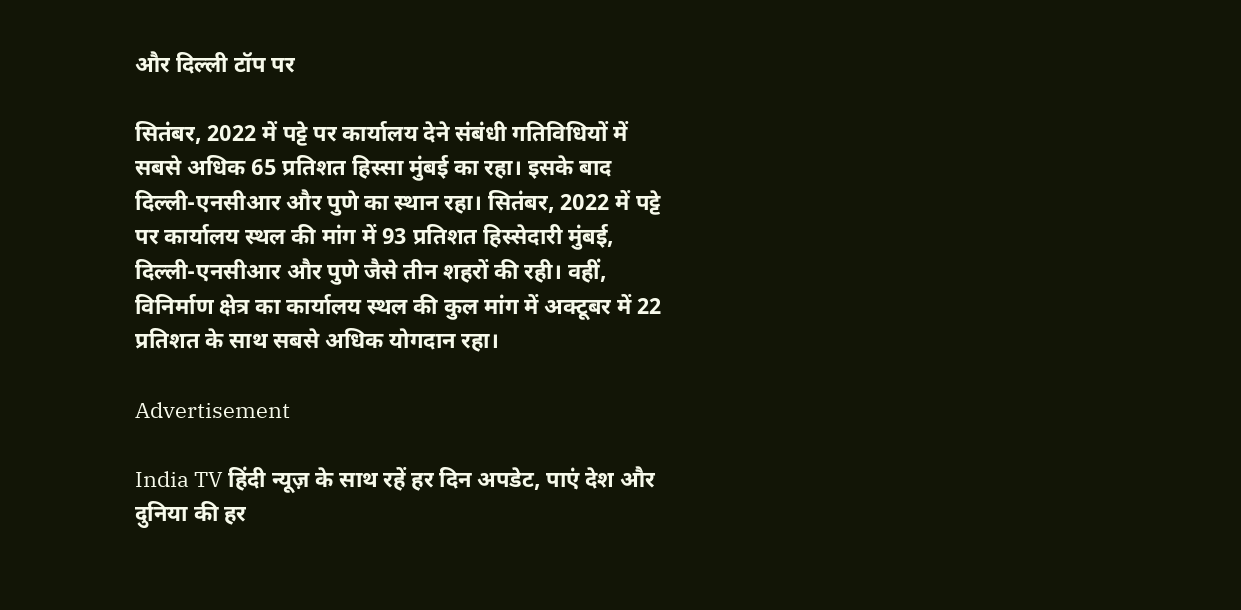और दिल्ली टॉप पर

सितंबर, 2022 में पट्टे पर कार्यालय देने संबंधी गतिविधियों में सबसे अधिक 65 प्रतिशत हिस्सा मुंबई का रहा। इसके बाद दिल्ली-एनसीआर और पुणे का स्थान रहा। सितंबर, 2022 में पट्टे पर कार्यालय स्थल की मांग में 93 प्रतिशत हिस्सेदारी मुंबई, दिल्ली-एनसीआर और पुणे जैसे तीन शहरों की रही। वहीं, विनिर्माण क्षेत्र का कार्यालय स्थल की कुल मांग में अक्टूबर में 22 प्रतिशत के साथ सबसे अधिक योगदान रहा।

Advertisement

India TV हिंदी न्यूज़ के साथ रहें हर दिन अपडेट, पाएं देश और दुनिया की हर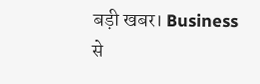बड़ी खबर। Business से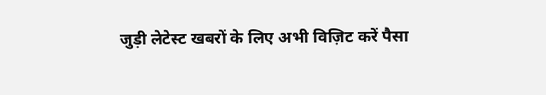जुड़ी लेटेस्ट खबरों के लिए अभी विज़िट करें पैसा